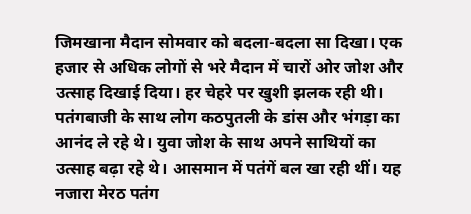जिमखाना मैदान सोमवार को बदला-बदला सा दिखा। एक हजार से अधिक लोगों से भरे मैदान में चारों ओर जोश और उत्साह दिखाई दिया। हर चेहरे पर खुशी झलक रही थी।
पतंगबाजी के साथ लोग कठपुतली के डांस और भंगड़ा का आनंद ले रहे थे। युवा जोश के साथ अपने साथियों का उत्साह बढ़ा रहे थे। आसमान में पतंगें बल खा रही थीं। यह नजारा मेरठ पतंग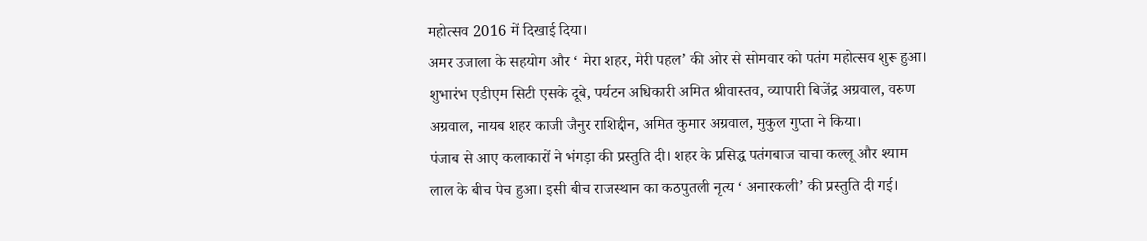महोत्सव 2016 में दिखाई दिया।
अमर उजाला के सहयोग और ‘ मेरा शहर, मेरी पहल’ की ओर से सोमवार को पतंग महोत्सव शुरू हुआ। शुभारंभ एडीएम सिटी एसके दूबे, पर्यटन अधिकारी अमित श्रीवास्तव, व्यापारी बिजेंद्र अग्रवाल, वरुण अग्रवाल, नायब शहर काजी जैनुर राशिद्दीन, अमित कुमार अग्रवाल, मुकुल गुप्ता ने किया।
पंजाब से आए कलाकारों ने भंगड़ा की प्रस्तुति दी। शहर के प्रसिद्ध पतंगबाज चाचा कल्लू और श्याम लाल के बीच पेच हुआ। इसी बीच राजस्थान का कठपुतली नृत्य ‘ अनारकली’ की प्रस्तुति दी गई।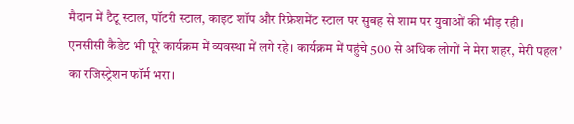मैदान में टैटू स्टाल, पॉटरी स्टाल, काइट शॉप और रिफ्रेशमेंट स्टाल पर सुबह से शाम पर युवाओं की भीड़ रही।
एनसीसी कैडेट भी पूरे कार्यक्रम में व्यवस्था में लगे रहे। कार्यक्रम में पहुंचे 500 से अधिक लोगों ने मेरा शहर, मेरी पहल’ का रजिस्ट्रेशन फॉर्म भरा।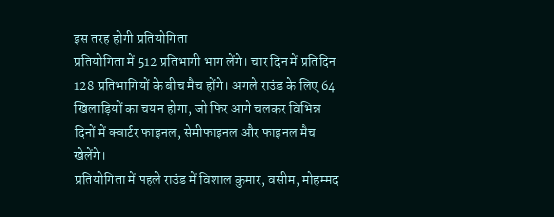इस तरह होगी प्रतियोगिता
प्रतियोगिता में 512 प्रतिभागी भाग लेंगे। चार दिन में प्रतिदिन 128 प्रतिभागियों के बीच मैच होंगे। अगले राउंड के लिए 64 खिलाड़ियों का चयन होगा, जो फिर आगे चलकर विभिन्न दिनों में क्वार्टर फाइनल, सेमीफाइनल और फाइनल मैच खेलेंगे।
प्रतियोगिता में पहले राउंड में विशाल कुमार, वसीम, मोहम्मद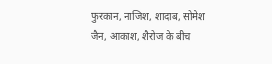फुरकान, नाजिश, शादाब, सोमेश जैन, आकाश, शैरोज के बीच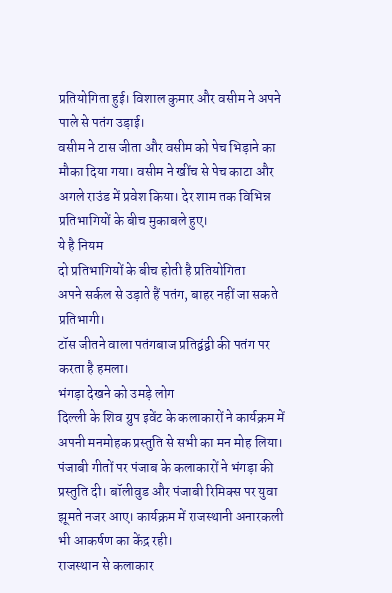प्रतियोगिता हुई। विशाल कुमार और वसीम ने अपने पाले से पतंग उड़ाई।
वसीम ने टास जीता और वसीम को पेच भिड़ाने का मौका दिया गया। वसीम ने खींच से पेच काटा और अगले राउंड में प्रवेश किया। देर शाम तक विभिन्न प्रतिभागियों के बीच मुकाबले हुए।
ये है नियम
दो प्रतिभागियों के बीच होती है प्रतियोगिता
अपने सर्कल से उड़ाते हैं पतंग, बाहर नहीं जा सकते प्रतिभागी।
टॉस जीतने वाला पतंगबाज प्रतिद्वंद्वी की पतंग पर करता है हमला।
भंगड़ा देखने को उमड़े लोग
दिल्ली के शिव ग्रुप इवेंट के कलाकारों ने कार्यक्रम में अपनी मनमोहक प्रस्तुति से सभी का मन मोह लिया। पंजाबी गीतों पर पंजाब के कलाकारों ने भंगड़ा की प्रस्तुति दी। बॉलीवुड और पंजाबी रिमिक्स पर युवा झूमते नजर आए। कार्यक्रम में राजस्थानी अनारकली भी आकर्षण का केंद्र रही।
राजस्थान से कलाकार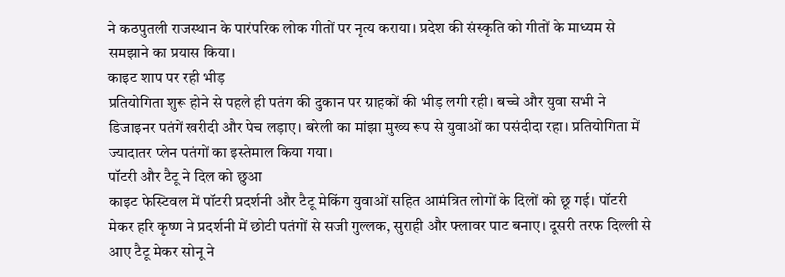ने कठपुतली राजस्थान के पारंपरिक लोक गीतों पर नृत्य कराया। प्रदेश की संस्कृति को गीतों के माध्यम से समझाने का प्रयास किया।
काइट शाप पर रही भीड़
प्रतियोगिता शुरू होने से पहले ही पतंग की दुकान पर ग्राहकों की भीड़ लगी रही। बच्चे और युवा सभी ने डिजाइनर पतंगें खरीदी और पेच लड़ाए। बरेली का मांझा मुख्य रूप से युवाओं का पसंदीदा रहा। प्रतियोगिता में ज्यादातर प्लेन पतंगों का इस्तेमाल किया गया।
पॉटरी और टैटू ने दिल को छुआ
काइट फेस्टिवल में पॉटरी प्रदर्शनी और टैटू मेकिंग युवाओं सहित आमंत्रित लोगों के दिलों को छू गई। पॉटरी मेकर हरि कृष्ण ने प्रदर्शनी में छोटी पतंगों से सजी गुल्लक, सुराही और फ्लावर पाट बनाए। दूसरी तरफ दिल्ली से आए टैटू मेकर सोनू ने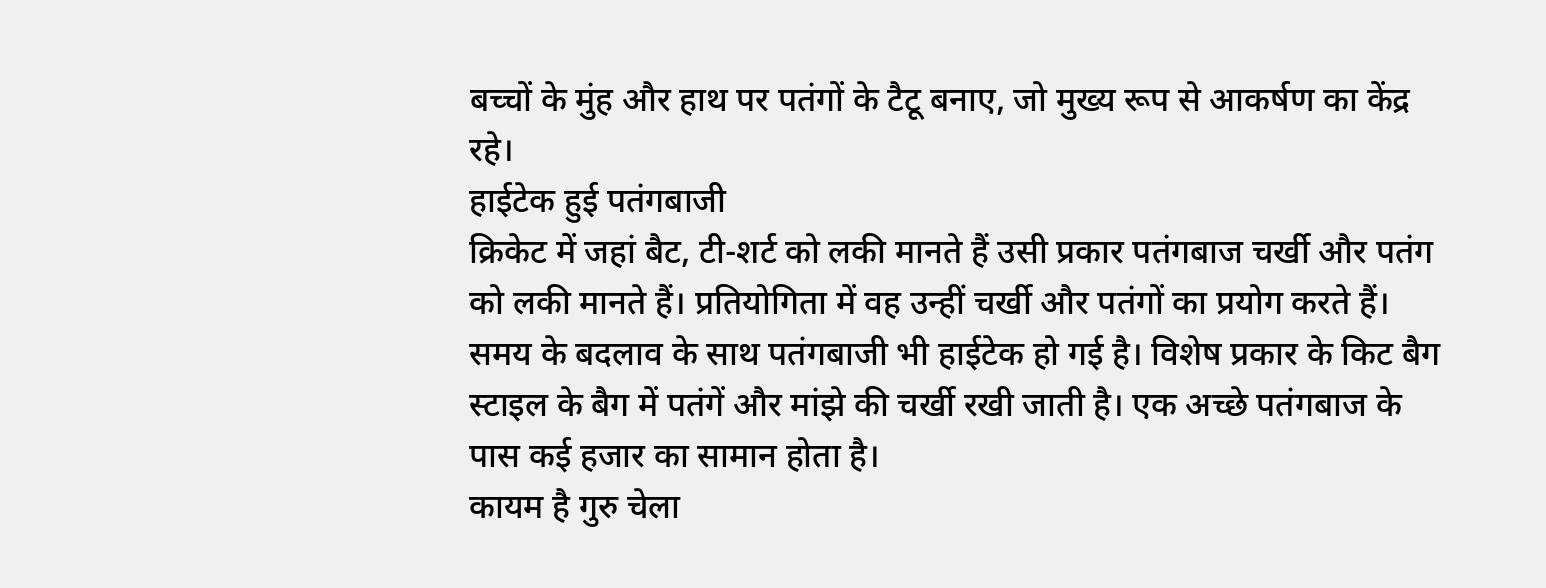बच्चों के मुंह और हाथ पर पतंगों के टैटू बनाए, जो मुख्य रूप से आकर्षण का केंद्र रहे।
हाईटेक हुई पतंगबाजी
क्रिकेट में जहां बैट, टी-शर्ट को लकी मानते हैं उसी प्रकार पतंगबाज चर्खी और पतंग को लकी मानते हैं। प्रतियोगिता में वह उन्हीं चर्खी और पतंगों का प्रयोग करते हैं। समय के बदलाव के साथ पतंगबाजी भी हाईटेक हो गई है। विशेष प्रकार के किट बैग स्टाइल के बैग में पतंगें और मांझे की चर्खी रखी जाती है। एक अच्छे पतंगबाज के पास कई हजार का सामान होता है।
कायम है गुरु चेला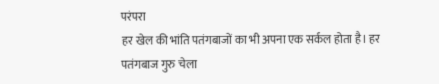परंपरा
हर खेल की भांति पतंगबाजों का भी अपना एक सर्कल होता है। हर पतंगबाज गुरु चेला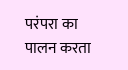परंपरा का पालन करता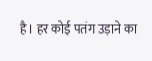है। हर कोई पतंग उड़ाने का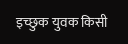इच्छुक युवक किसी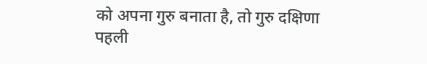को अपना गुरु बनाता है, तो गुरु दक्षिणा पहली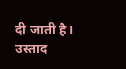दी जाती है।
उस्ताद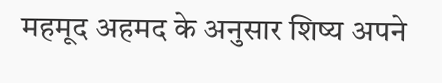महमूद अहमद के अनुसार शिष्य अपने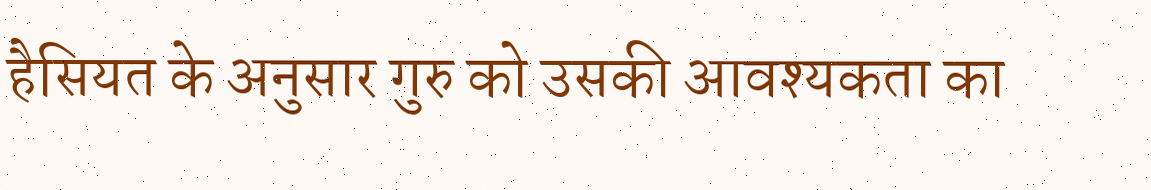हैसियत के अनुसार गुरु को उसकी आवश्यकता का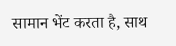सामान भेंट करता है, साथ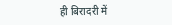ही बिरादरी में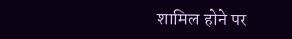शामिल होने पर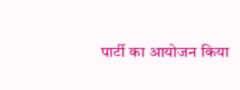पार्टी का आयोजन किया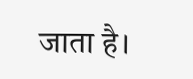जाता है।